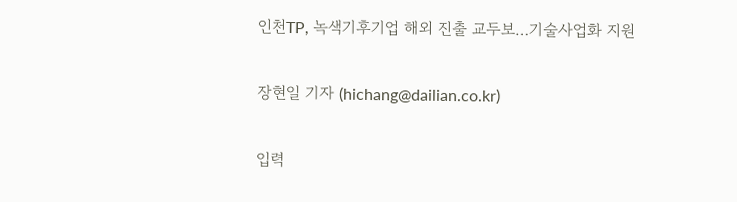인천TP, 녹색기후기업 해외 진출 교두보…기술사업화 지원

장현일 기자 (hichang@dailian.co.kr)

입력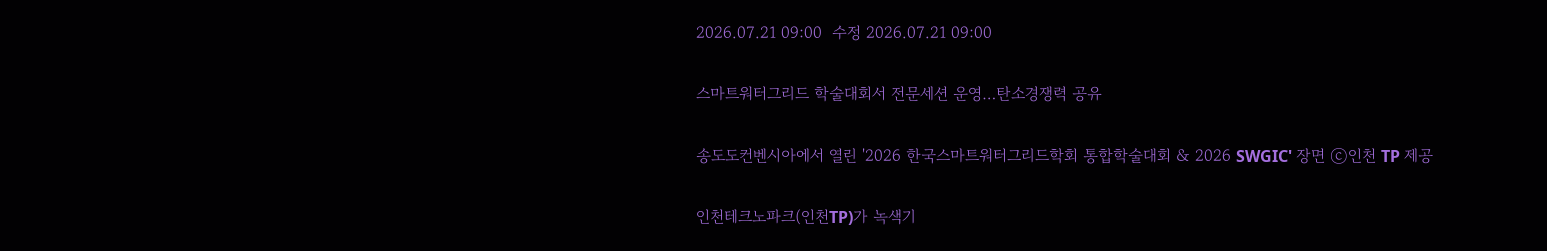2026.07.21 09:00  수정 2026.07.21 09:00

스마트워터그리드 학술대회서 전문세션 운영…탄소경쟁력 공유

송도도컨벤시아에서 열린 '2026 한국스마트워터그리드학회 통합학술대회 & 2026 SWGIC' 장면 ⓒ인천 TP 제공

인천테크노파크(인천TP)가 녹색기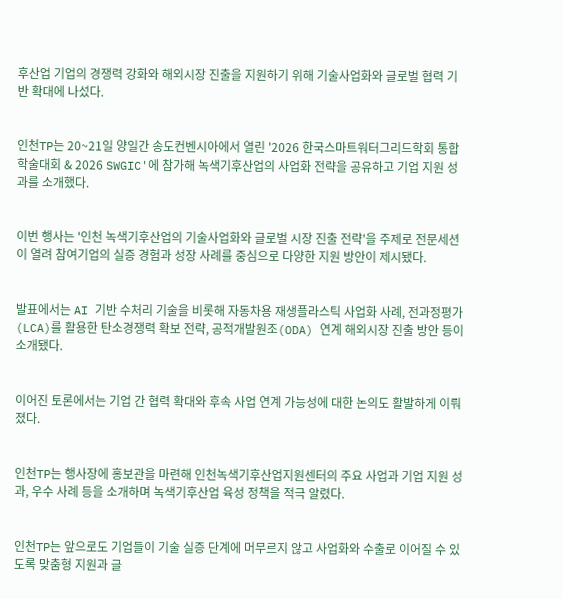후산업 기업의 경쟁력 강화와 해외시장 진출을 지원하기 위해 기술사업화와 글로벌 협력 기반 확대에 나섰다.


인천TP는 20~21일 양일간 송도컨벤시아에서 열린 '2026 한국스마트워터그리드학회 통합학술대회 & 2026 SWGIC'에 참가해 녹색기후산업의 사업화 전략을 공유하고 기업 지원 성과를 소개했다.


이번 행사는 '인천 녹색기후산업의 기술사업화와 글로벌 시장 진출 전략'을 주제로 전문세션이 열려 참여기업의 실증 경험과 성장 사례를 중심으로 다양한 지원 방안이 제시됐다.


발표에서는 AI 기반 수처리 기술을 비롯해 자동차용 재생플라스틱 사업화 사례, 전과정평가(LCA)를 활용한 탄소경쟁력 확보 전략, 공적개발원조(ODA) 연계 해외시장 진출 방안 등이 소개됐다.


이어진 토론에서는 기업 간 협력 확대와 후속 사업 연계 가능성에 대한 논의도 활발하게 이뤄졌다.


인천TP는 행사장에 홍보관을 마련해 인천녹색기후산업지원센터의 주요 사업과 기업 지원 성과, 우수 사례 등을 소개하며 녹색기후산업 육성 정책을 적극 알렸다.


인천TP는 앞으로도 기업들이 기술 실증 단계에 머무르지 않고 사업화와 수출로 이어질 수 있도록 맞춤형 지원과 글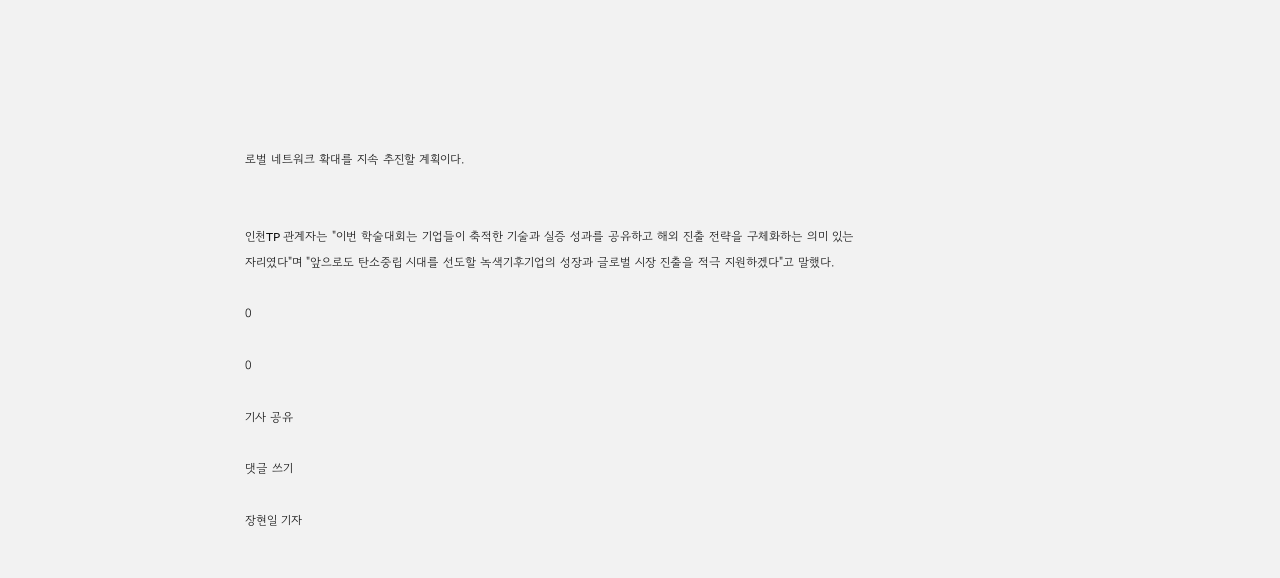로벌 네트워크 확대를 지속 추진할 계획이다.


인천TP 관계자는 "이번 학술대회는 기업들이 축적한 기술과 실증 성과를 공유하고 해외 진출 전략을 구체화하는 의미 있는 자리였다"며 "앞으로도 탄소중립 시대를 선도할 녹색기후기업의 성장과 글로벌 시장 진출을 적극 지원하겠다"고 말했다.

0

0

기사 공유

댓글 쓰기

장현일 기자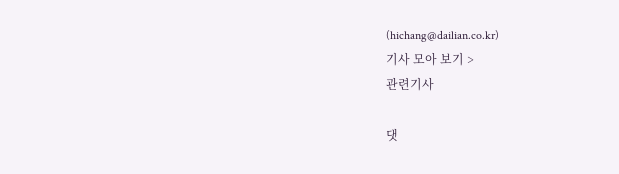(hichang@dailian.co.kr)
기사 모아 보기 >
관련기사

댓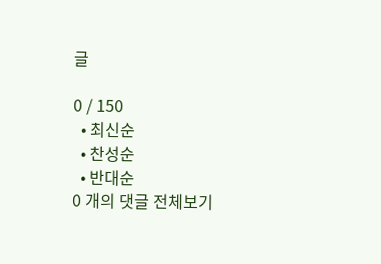글

0 / 150
  • 최신순
  • 찬성순
  • 반대순
0 개의 댓글 전체보기